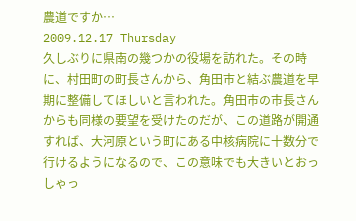農道ですか…
2009.12.17 Thursday
久しぶりに県南の幾つかの役場を訪れた。その時に、村田町の町長さんから、角田市と結ぶ農道を早期に整備してほしいと言われた。角田市の市長さんからも同様の要望を受けたのだが、この道路が開通すれば、大河原という町にある中核病院に十数分で行けるようになるので、この意味でも大きいとおっしゃっ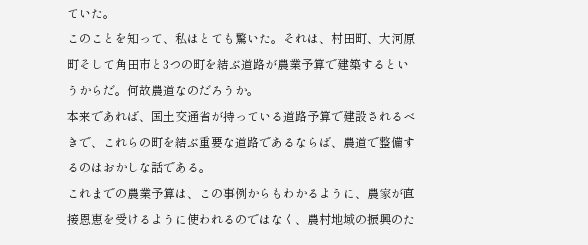ていた。
このことを知って、私はとても驚いた。それは、村田町、大河原町そして角田市と3つの町を結ぶ道路が農業予算で建築するというからだ。何故農道なのだろうか。
本来であれば、国土交通省が持っている道路予算で建設されるべきで、これらの町を結ぶ重要な道路であるならば、農道で整備するのはおかしな話である。
これまでの農業予算は、この事例からもわかるように、農家が直接恩恵を受けるように使われるのではなく、農村地域の振興のた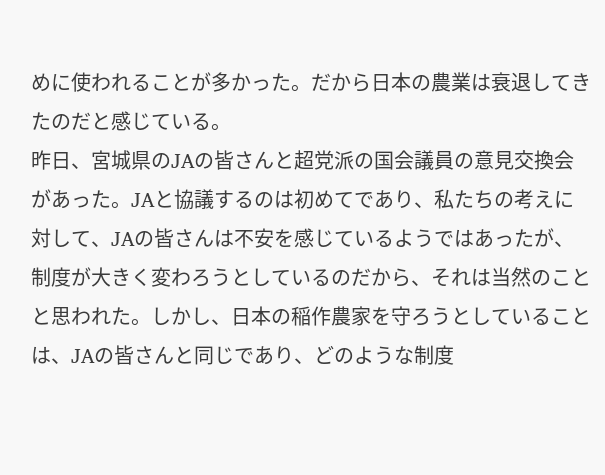めに使われることが多かった。だから日本の農業は衰退してきたのだと感じている。
昨日、宮城県のJAの皆さんと超党派の国会議員の意見交換会があった。JAと協議するのは初めてであり、私たちの考えに対して、JAの皆さんは不安を感じているようではあったが、制度が大きく変わろうとしているのだから、それは当然のことと思われた。しかし、日本の稲作農家を守ろうとしていることは、JAの皆さんと同じであり、どのような制度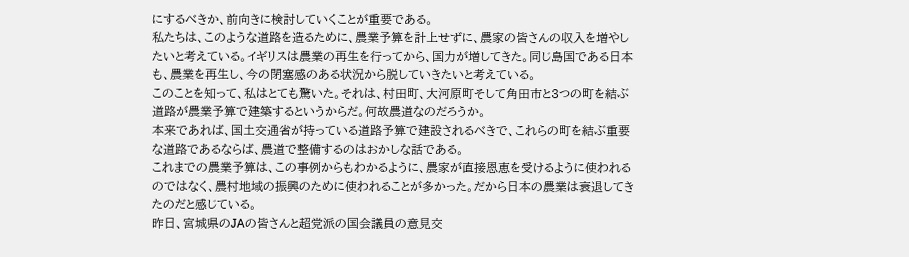にするべきか、前向きに検討していくことが重要である。
私たちは、このような道路を造るために、農業予算を計上せずに、農家の皆さんの収入を増やしたいと考えている。イギリスは農業の再生を行ってから、国力が増してきた。同じ島国である日本も、農業を再生し、今の閉塞感のある状況から脱していきたいと考えている。
このことを知って、私はとても驚いた。それは、村田町、大河原町そして角田市と3つの町を結ぶ道路が農業予算で建築するというからだ。何故農道なのだろうか。
本来であれば、国土交通省が持っている道路予算で建設されるべきで、これらの町を結ぶ重要な道路であるならば、農道で整備するのはおかしな話である。
これまでの農業予算は、この事例からもわかるように、農家が直接恩恵を受けるように使われるのではなく、農村地域の振興のために使われることが多かった。だから日本の農業は衰退してきたのだと感じている。
昨日、宮城県のJAの皆さんと超党派の国会議員の意見交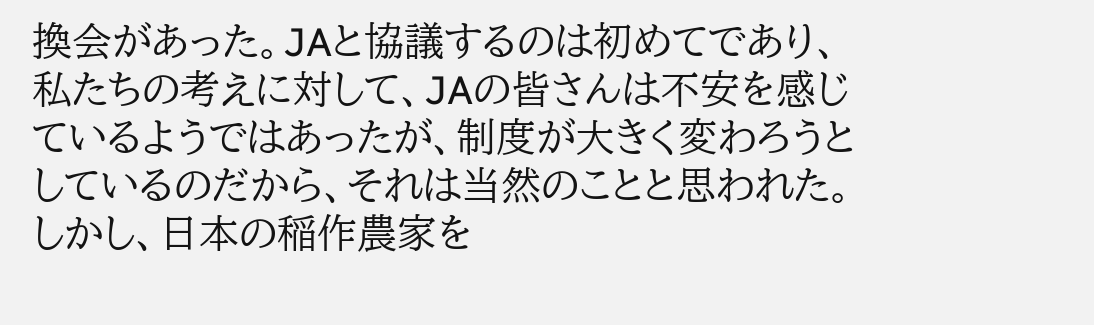換会があった。JAと協議するのは初めてであり、私たちの考えに対して、JAの皆さんは不安を感じているようではあったが、制度が大きく変わろうとしているのだから、それは当然のことと思われた。しかし、日本の稲作農家を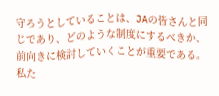守ろうとしていることは、JAの皆さんと同じであり、どのような制度にするべきか、前向きに検討していくことが重要である。
私た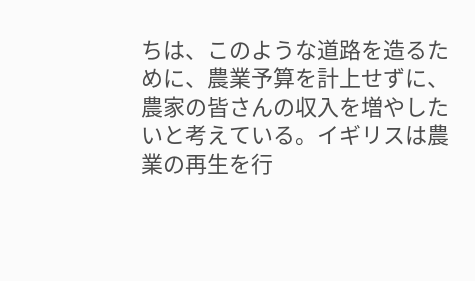ちは、このような道路を造るために、農業予算を計上せずに、農家の皆さんの収入を増やしたいと考えている。イギリスは農業の再生を行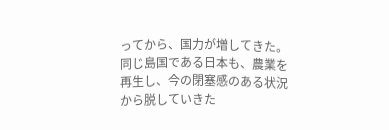ってから、国力が増してきた。同じ島国である日本も、農業を再生し、今の閉塞感のある状況から脱していきた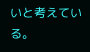いと考えている。